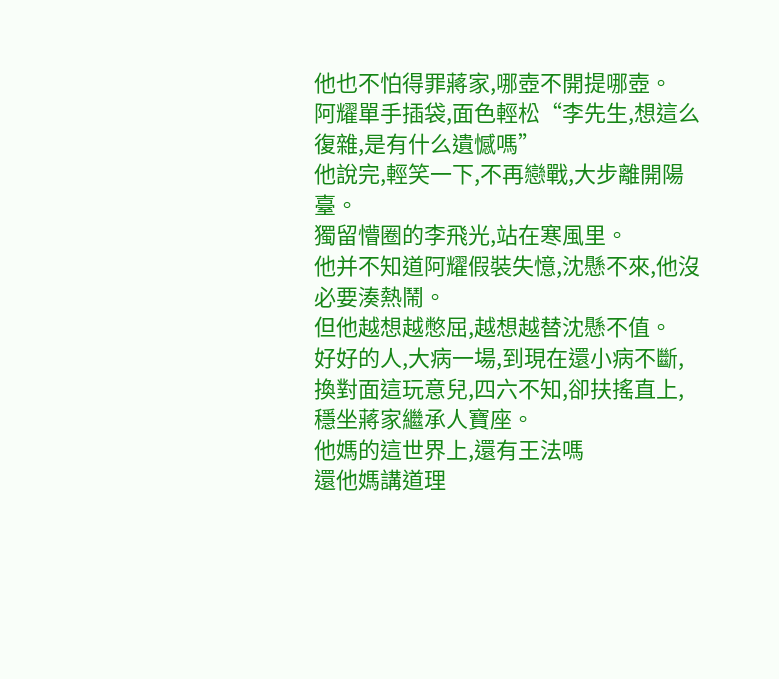他也不怕得罪蔣家,哪壺不開提哪壺。
阿耀單手插袋,面色輕松“李先生,想這么復雜,是有什么遺憾嗎”
他說完,輕笑一下,不再戀戰,大步離開陽臺。
獨留懵圈的李飛光,站在寒風里。
他并不知道阿耀假裝失憶,沈懸不來,他沒必要湊熱鬧。
但他越想越憋屈,越想越替沈懸不值。
好好的人,大病一場,到現在還小病不斷,換對面這玩意兒,四六不知,卻扶搖直上,穩坐蔣家繼承人寶座。
他媽的這世界上,還有王法嗎
還他媽講道理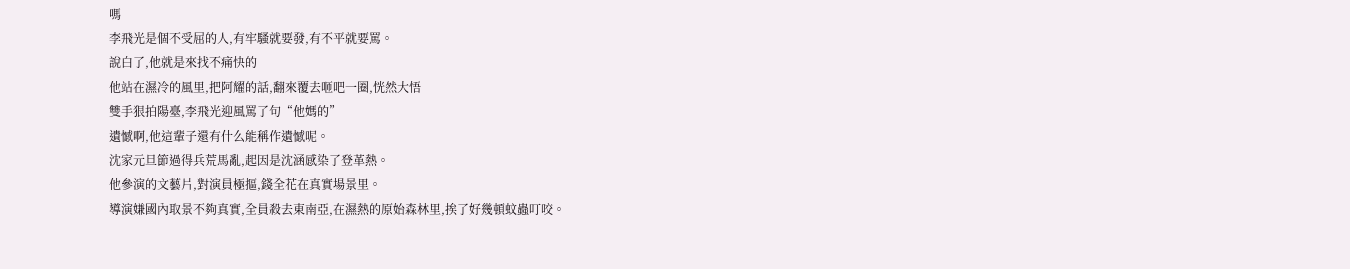嗎
李飛光是個不受屈的人,有牢騷就要發,有不平就要罵。
說白了,他就是來找不痛快的
他站在濕冷的風里,把阿耀的話,翻來覆去咂吧一圈,恍然大悟
雙手狠拍陽臺,李飛光迎風罵了句“他媽的”
遺憾啊,他這輩子還有什么能稱作遺憾呢。
沈家元旦節過得兵荒馬亂,起因是沈涵感染了登革熱。
他參演的文藝片,對演員極摳,錢全花在真實場景里。
導演嫌國內取景不夠真實,全員殺去東南亞,在濕熱的原始森林里,挨了好幾頓蚊蟲叮咬。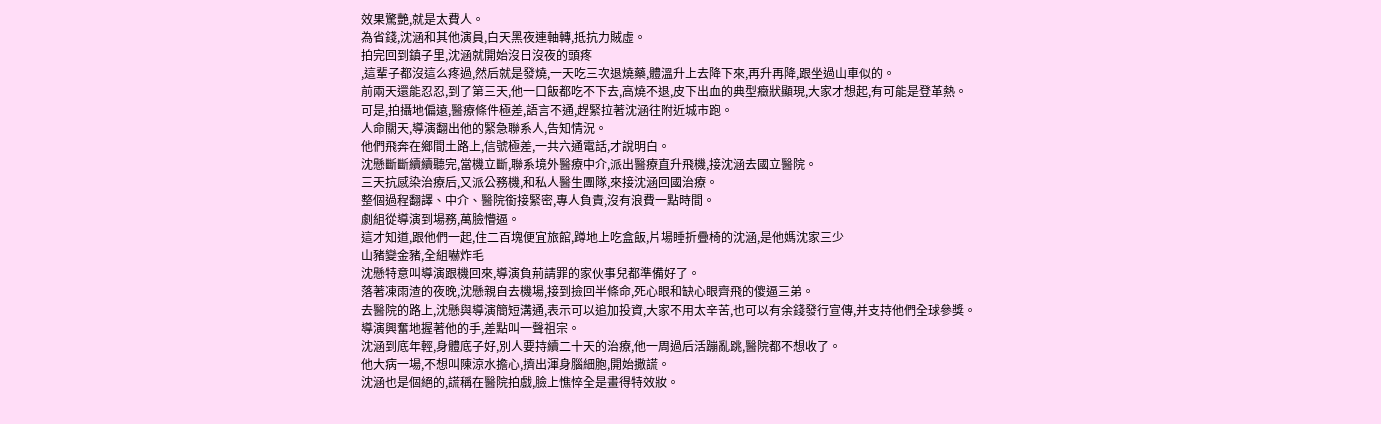效果驚艷,就是太費人。
為省錢,沈涵和其他演員,白天黑夜連軸轉,抵抗力賊虛。
拍完回到鎮子里,沈涵就開始沒日沒夜的頭疼
,這輩子都沒這么疼過,然后就是發燒,一天吃三次退燒藥,體溫升上去降下來,再升再降,跟坐過山車似的。
前兩天還能忍忍,到了第三天,他一口飯都吃不下去,高燒不退,皮下出血的典型癥狀顯現,大家才想起,有可能是登革熱。
可是,拍攝地偏遠,醫療條件極差,語言不通,趕緊拉著沈涵往附近城市跑。
人命關天,導演翻出他的緊急聯系人,告知情況。
他們飛奔在鄉間土路上,信號極差,一共六通電話,才說明白。
沈懸斷斷續續聽完,當機立斷,聯系境外醫療中介,派出醫療直升飛機,接沈涵去國立醫院。
三天抗感染治療后,又派公務機,和私人醫生團隊,來接沈涵回國治療。
整個過程翻譯、中介、醫院銜接緊密,專人負責,沒有浪費一點時間。
劇組從導演到場務,萬臉懵逼。
這才知道,跟他們一起,住二百塊便宜旅館,蹲地上吃盒飯,片場睡折疊椅的沈涵,是他媽沈家三少
山豬變金豬,全組嚇炸毛
沈懸特意叫導演跟機回來,導演負荊請罪的家伙事兒都準備好了。
落著凍雨渣的夜晚,沈懸親自去機場,接到撿回半條命,死心眼和缺心眼齊飛的傻逼三弟。
去醫院的路上,沈懸與導演簡短溝通,表示可以追加投資,大家不用太辛苦,也可以有余錢發行宣傳,并支持他們全球參獎。
導演興奮地握著他的手,差點叫一聲祖宗。
沈涵到底年輕,身體底子好,別人要持續二十天的治療,他一周過后活蹦亂跳,醫院都不想收了。
他大病一場,不想叫陳涼水擔心,擠出渾身腦細胞,開始撒謊。
沈涵也是個絕的,謊稱在醫院拍戲,臉上憔悴全是畫得特效妝。